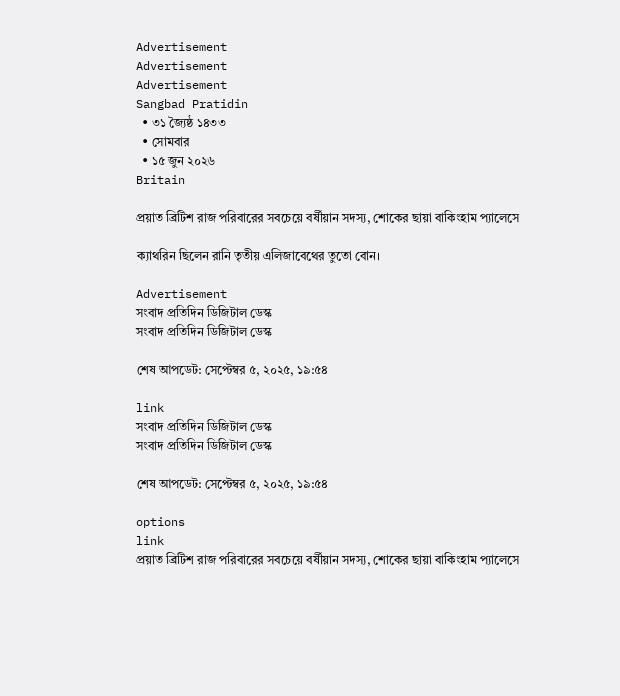Advertisement
Advertisement
Advertisement
Sangbad Pratidin
  • ৩১ জ্যৈষ্ঠ ১৪৩৩
  • সোমবার
  • ১৫ জুন ২০২৬
Britain

প্রয়াত ব্রিটিশ রাজ পরিবারের সবচেয়ে বর্ষীয়ান সদস্য, শোকের ছায়া বাকিংহাম প্যালেসে

ক্যাথরিন ছিলেন রানি তৃতীয় এলিজাবেথের তুতো বোন।

Advertisement
সংবাদ প্রতিদিন ডিজিটাল ডেস্ক
সংবাদ প্রতিদিন ডিজিটাল ডেস্ক

শেষ আপডেট: সেপ্টেম্বর ৫, ২০২৫, ১৯:৫৪

link
সংবাদ প্রতিদিন ডিজিটাল ডেস্ক
সংবাদ প্রতিদিন ডিজিটাল ডেস্ক

শেষ আপডেট: সেপ্টেম্বর ৫, ২০২৫, ১৯:৫৪

options
link
প্রয়াত ব্রিটিশ রাজ পরিবারের সবচেয়ে বর্ষীয়ান সদস্য, শোকের ছায়া বাকিংহাম প্যালেসে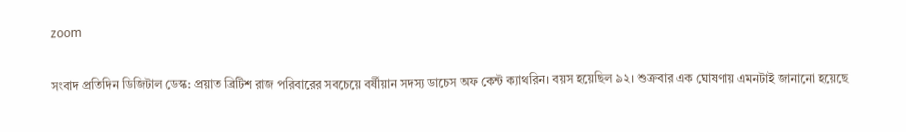zoom

সংবাদ প্রতিদিন ডিজিটাল ডেস্ক: প্রয়াত ব্রিটিশ রাজ পরিবারের সবচেয়ে বর্ষীয়ান সদস্য ডাচেস অফ কেন্ট ক্যাথরিন। বয়স হয়েছিল ৯২। শুক্রবার এক ঘোষণায় এমনটাই জানানো হয়েছে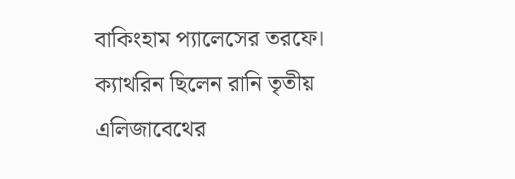বাকিংহাম প্যালেসের তরফে। ক্যাথরিন ছিলেন রানি তৃতীয় এলিজাবেথের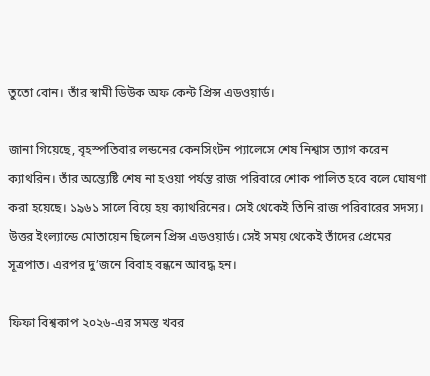তুতো বোন। তাঁর স্বামী ডিউক অফ কেন্ট প্রিন্স এডওয়ার্ড।

জানা গিয়েছে, বৃহস্পতিবার লন্ডনের কেনসিংটন প্যালেসে শেষ নিশ্বাস ত্যাগ করেন ক্যাথরিন। তাঁর অন্ত্যেষ্টি শেষ না হওয়া পর্যন্ত রাজ পরিবারে শোক পালিত হবে বলে ঘোষণা করা হয়েছে। ১৯৬১ সালে বিয়ে হয় ক্যাথরিনের। সেই থেকেই তিনি রাজ পরিবারের সদস্য। উত্তর ইংল্যান্ডে মোতায়েন ছিলেন প্রিন্স এডওয়ার্ড। সেই সময় থেকেই তাঁদের প্রেমের সূত্রপাত। এরপর দু’জনে বিবাহ বন্ধনে আবদ্ধ হন।

ফিফা বিশ্বকাপ ২০২৬-এর সমস্ত খবর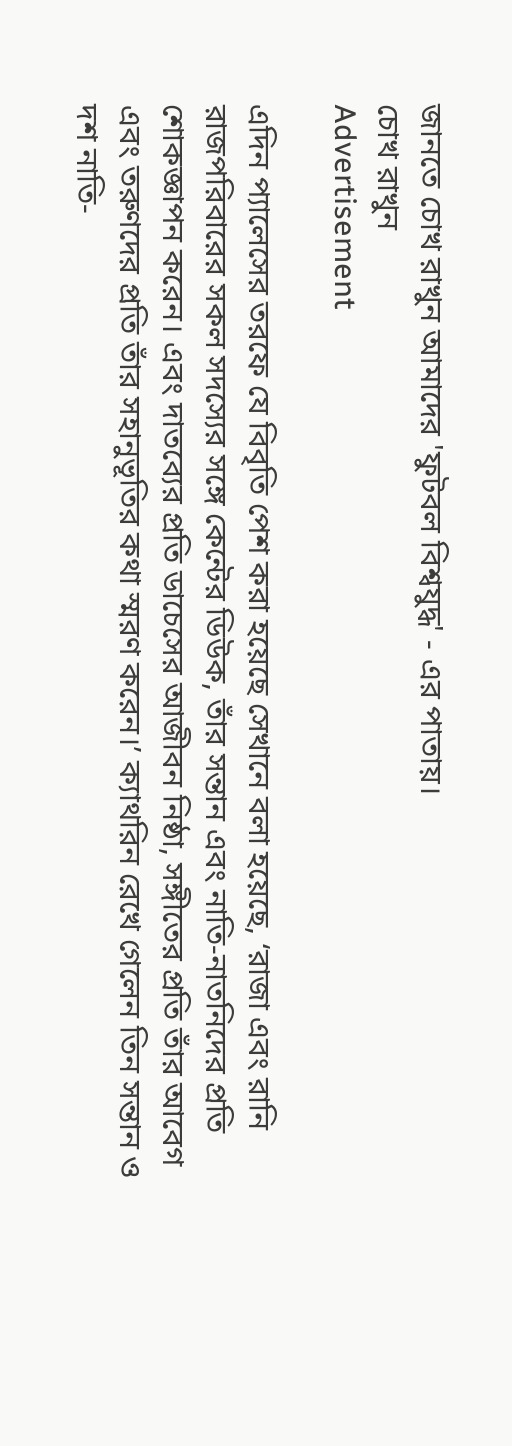জানতে চোখ রাখুন আমাদের 'ফুটবল বিশ্বযুদ্ধ' - এর পাতায়।
চোখ রাখুন
Advertisement

এদিন প্যালেসের তরফে যে বিবৃতি পেশ করা হয়েছে সেখানে বলা হয়েছে, ‘রাজা এবং রানি রাজপরিবারের সকল সদস্যের সঙ্গে কেন্টের ডিউক, তাঁর সন্তান এবং নাতি-নাতনিদের প্রতি শোকজ্ঞাপন করেন। এবং দাতব্যের প্রতি ডাচেসের আজীবন নিষ্ঠা, সঙ্গীতের প্রতি তাঁর আবেগ এবং তরুণদের প্রতি তাঁর সহানুভূতির কথা স্মরণ করেন।’ ক্যাথরিন রেখে গেলেন তিন সন্তান ও দশ নাতি-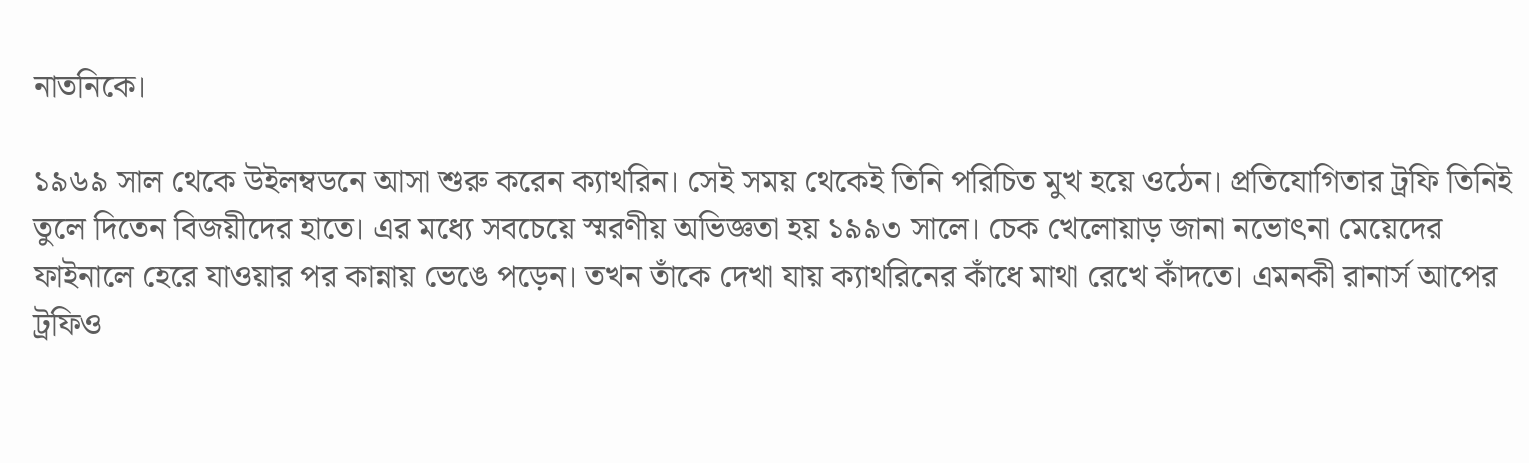নাতনিকে।

১৯৬৯ সাল থেকে উইলম্বডনে আসা শুরু করেন ক্যাথরিন। সেই সময় থেকেই তিনি পরিচিত মুখ হয়ে ওঠেন। প্রতিযোগিতার ট্রফি তিনিই তুলে দিতেন বিজয়ীদের হাতে। এর মধ্যে সবচেয়ে স্মরণীয় অভিজ্ঞতা হয় ১৯৯৩ সালে। চেক খেলোয়াড় জানা নভোৎনা মেয়েদের ফাইনালে হেরে যাওয়ার পর কান্নায় ভেঙে পড়েন। তখন তাঁকে দেখা যায় ক্যাথরিনের কাঁধে মাথা রেখে কাঁদতে। এমনকী রানার্স আপের ট্রফিও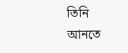তিনি আনতে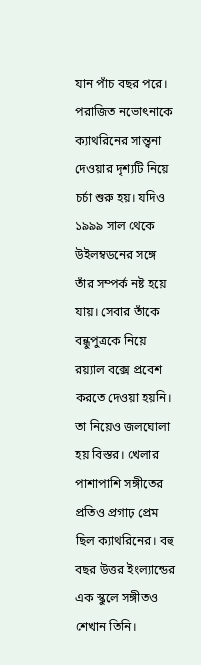যান পাঁচ বছর পরে। পরাজিত নভোৎনাকে ক্যাথরিনের সান্ত্বনা দেওয়ার দৃশ্যটি নিয়ে চর্চা শুরু হয়। যদিও ১৯৯৯ সাল থেকে উইলম্বডনের সঙ্গে তাঁর সম্পর্ক নষ্ট হয়ে যায়। সেবার তাঁকে বন্ধুপুত্রকে নিয়ে রয়্যাল বক্সে প্রবেশ করতে দেওয়া হয়নি। তা নিয়েও জলঘোলা হয় বিস্তর। খেলার পাশাপাশি সঙ্গীতের প্রতিও প্রগাঢ় প্রেম ছিল ক্যাথরিনের। বহু বছর উত্তর ইংল্যান্ডের এক স্কুলে সঙ্গীতও শেখান তিনি।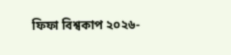ফিফা বিশ্বকাপ ২০২৬-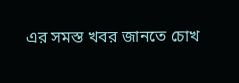এর সমস্ত খবর জানতে চোখ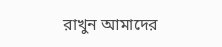রাখুন আমাদের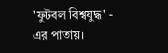'ফুটবল বিশ্বযুদ্ধ' - এর পাতায়।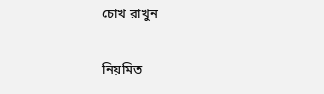চোখ রাখুন

নিয়মিত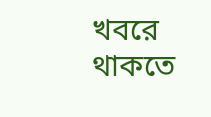খবরে থাকতে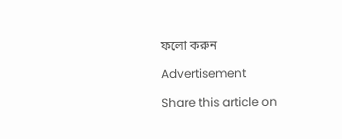ফলো করুন

Advertisement

Share this article on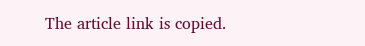The article link is copied.